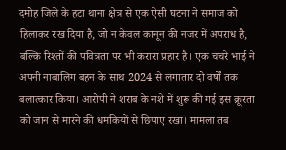दमोह जिले के हटा थाना क्षेत्र से एक ऐसी घटना ने समाज को हिलाकर रख दिया है, जो न केवल कानून की नजर में अपराध है, बल्कि रिश्तों की पवित्रता पर भी करारा प्रहार है। एक चचरे भाई ने अपनी नाबालिग बहन के साथ 2024 से लगातार दो वर्षों तक बलात्कार किया। आरोपी ने शराब के नशे में शुरू की गई इस क्रूरता को जान से मारने की धमकियों से छिपाए रखा। मामला तब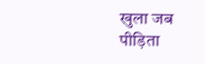खुला जब पीड़िता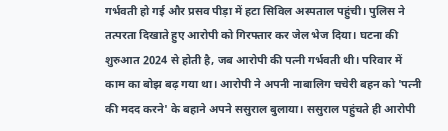गर्भवती हो गई और प्रसव पीड़ा में हटा सिविल अस्पताल पहुंची। पुलिस ने तत्परता दिखाते हुए आरोपी को गिरफ्तार कर जेल भेज दिया। घटना की शुरुआत 2024 से होती है, जब आरोपी की पत्नी गर्भवती थी। परिवार में काम का बोझ बढ़ गया था। आरोपी ने अपनी नाबालिग चचेरी बहन को 'पत्नी की मदद करने' के बहाने अपने ससुराल बुलाया। ससुराल पहुंचते ही आरोपी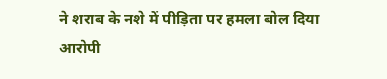ने शराब के नशे में पीड़िता पर हमला बोल दिया आरोपी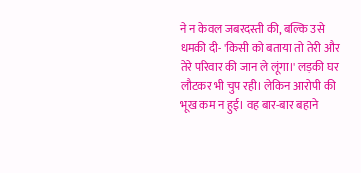ने न केवल जबरदस्ती की, बल्कि उसे धमकी दी- 'किसी को बताया तो तेरी और तेरे परिवार की जान ले लूंगा।' लड़की घर लौटकर भी चुप रही। लेकिन आरोपी की भूख कम न हुई। वह बार-बार बहाने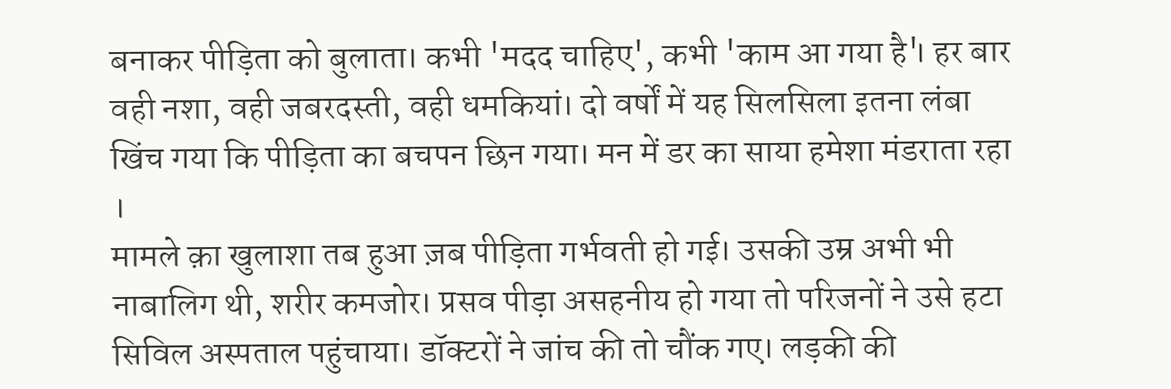बनाकर पीड़िता को बुलाता। कभी 'मदद चाहिए', कभी 'काम आ गया है'। हर बार वही नशा, वही जबरदस्ती, वही धमकियां। दो वर्षों में यह सिलसिला इतना लंबा खिंच गया कि पीड़िता का बचपन छिन गया। मन में डर का साया हमेशा मंडराता रहा ।
मामले क़ा खुलाशा तब हुआ ज़ब पीड़िता गर्भवती हो गई। उसकी उम्र अभी भी नाबालिग थी, शरीर कमजोर। प्रसव पीड़ा असहनीय हो गया तो परिजनों ने उसे हटा सिविल अस्पताल पहुंचाया। डॉक्टरों ने जांच की तो चौंक गए। लड़की की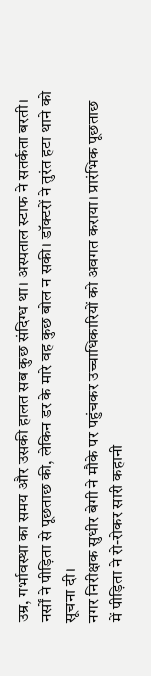उम्र, गर्भावस्था का समय और उसकी हालत सब कुछ संदिग्ध था। अस्पताल स्टाफ ने सतर्कता बरती। नर्सों ने पीड़िता से पूछताछ की, लेकिन डर के मारे वह कुछ बोल न सकी। डॉक्टरों ने तुरंत हटा थाने को सूचना दी।
नगर निरीक्षक सुधीर बेगी ने मौके पर पहुंचकर उच्चाधिकारियों को अवगत कराया। प्रारंभिक पूछताछ में पीड़िता ने रो-रोकर सारी कहानी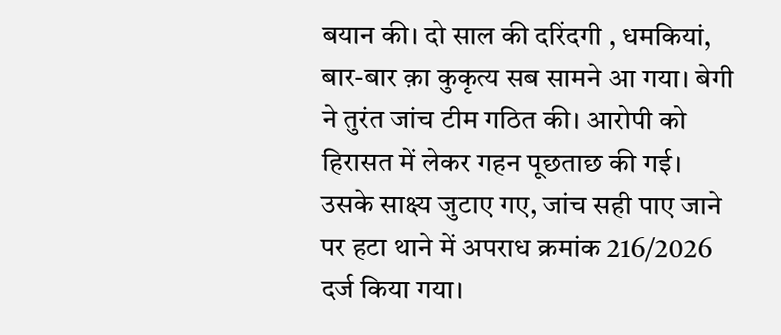बयान की। दो साल की दरिंदगी , धमकियां, बार-बार क़ा कुकृत्य सब सामने आ गया। बेगी ने तुरंत जांच टीम गठित की। आरोपी को हिरासत में लेकर गहन पूछताछ की गई। उसके साक्ष्य जुटाए गए, जांच सही पाए जाने पर हटा थाने में अपराध क्रमांक 216/2026 दर्ज किया गया।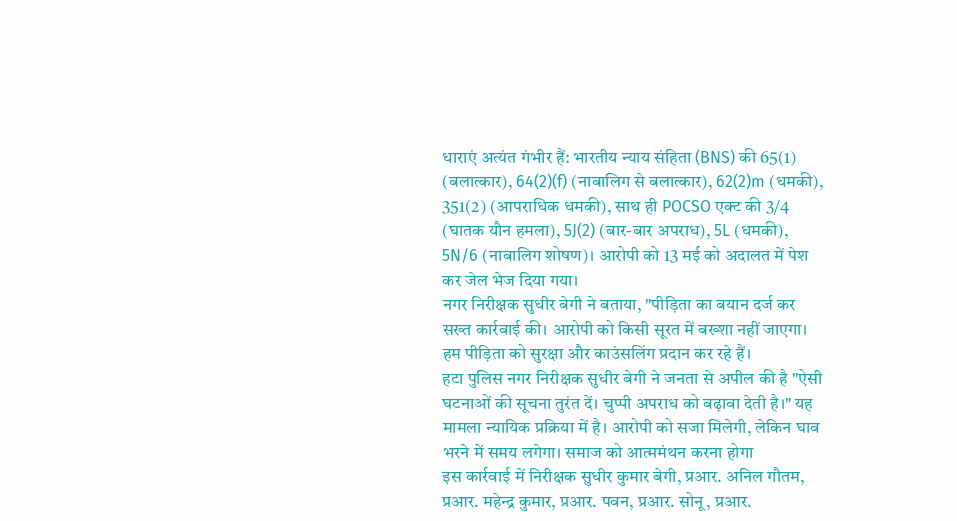धाराएं अत्यंत गंभीर हैं: भारतीय न्याय संहिता (BNS) की 65(1) (बलात्कार), 64(2)(f) (नाबालिग से बलात्कार), 62(2)m (धमकी), 351(2) (आपराधिक धमकी), साथ ही POCSO एक्ट की 3/4 (घातक यौन हमला), 5J(2) (बार-बार अपराध), 5L (धमकी), 5N/6 (नाबालिग शोषण)। आरोपी को 13 मई को अदालत में पेश कर जेल भेज दिया गया।
नगर निरीक्षक सुधीर बेगी ने बताया, "पीड़िता का बयान दर्ज कर सख्त कार्रवाई की। आरोपी को किसी सूरत में बख्शा नहीं जाएगा। हम पीड़िता को सुरक्षा और काउंसलिंग प्रदान कर रहे हैं।
हटा पुलिस नगर निरीक्षक सुधीर बेगी ने जनता से अपील की है "ऐसी घटनाओं की सूचना तुरंत दें। चुप्पी अपराध को बढ़ावा देती है।" यह मामला न्यायिक प्रक्रिया में है। आरोपी को सजा मिलेगी, लेकिन घाव भरने में समय लगेगा। समाज को आत्ममंथन करना होगा
इस कार्रवाई में निरीक्षक सुधीर कुमार बेगी, प्रआर. अनिल गौतम, प्रआर. महेन्द्र कुमार, प्रआर. पवन, प्रआर. सोनू, प्रआर.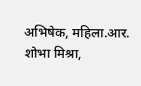अभिषेक, महिला.आर. शोभा मिश्रा,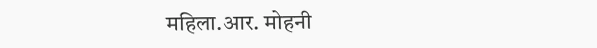महिला.आर. मोहनी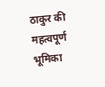ठाकुर की महत्वपूर्ण भूमिका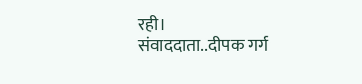रही।
संवाददाता..दीपक गर्ग